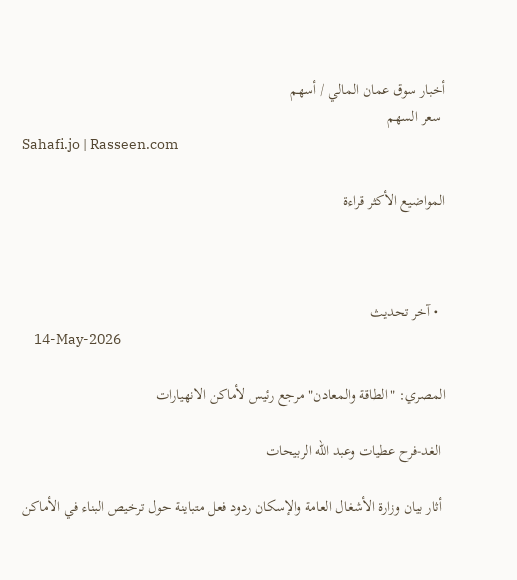أخبار سوق عمان المالي / أسهم
 سعر السهم
Sahafi.jo | Rasseen.com

المواضيع الأكثر قراءة



  • آخر تحديث
    14-May-2026

المصري: "الطاقة والمعادن" مرجع رئيس لأماكن الانهيارات

 الغد-فرح عطيات وعبد الله الربيحات

 أثار بيان وزارة الأشغال العامة والإسكان ردود فعل متباينة حول ترخيص البناء في الأماكن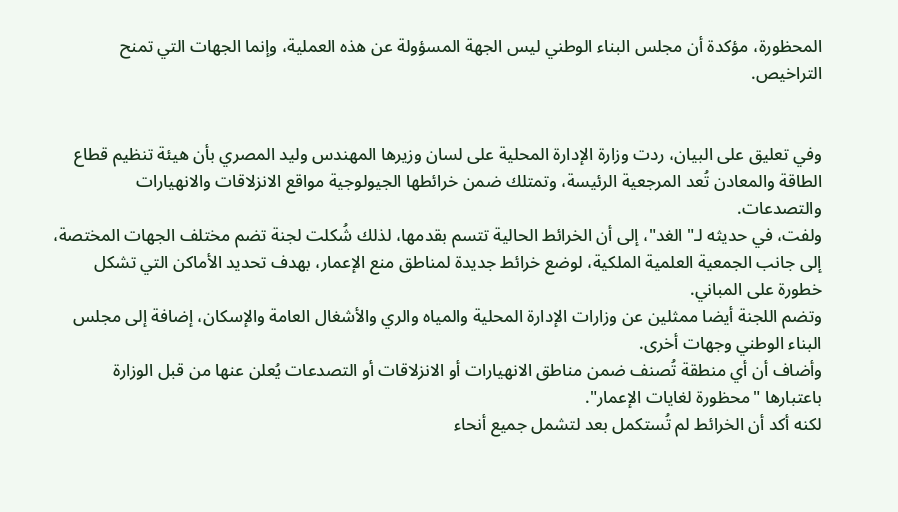المحظورة، مؤكدة أن مجلس البناء الوطني ليس الجهة المسؤولة عن هذه العملية، وإنما الجهات التي تمنح التراخيص.


وفي تعليق على البيان، ردت وزارة الإدارة المحلية على لسان وزيرها المهندس وليد المصري بأن هيئة تنظيم قطاع الطاقة والمعادن تُعد المرجعية الرئيسة، وتمتلك ضمن خرائطها الجيولوجية مواقع الانزلاقات والانهيارات والتصدعات.
ولفت، في حديثه لـ"الغد"، إلى أن الخرائط الحالية تتسم بقدمها، لذلك شُكلت لجنة تضم مختلف الجهات المختصة، إلى جانب الجمعية العلمية الملكية، لوضع خرائط جديدة لمناطق منع الإعمار، بهدف تحديد الأماكن التي تشكل خطورة على المباني.
وتضم اللجنة أيضا ممثلين عن وزارات الإدارة المحلية والمياه والري والأشغال العامة والإسكان، إضافة إلى مجلس البناء الوطني وجهات أخرى.
وأضاف أن أي منطقة تُصنف ضمن مناطق الانهيارات أو الانزلاقات أو التصدعات يُعلن عنها من قبل الوزارة باعتبارها "محظورة لغايات الإعمار".
لكنه أكد أن الخرائط لم تُستكمل بعد لتشمل جميع أنحاء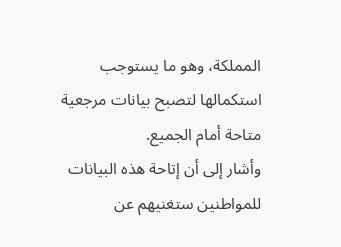المملكة، وهو ما يستوجب استكمالها لتصبح بيانات مرجعية متاحة أمام الجميع.
وأشار إلى أن إتاحة هذه البيانات للمواطنين ستغنيهم عن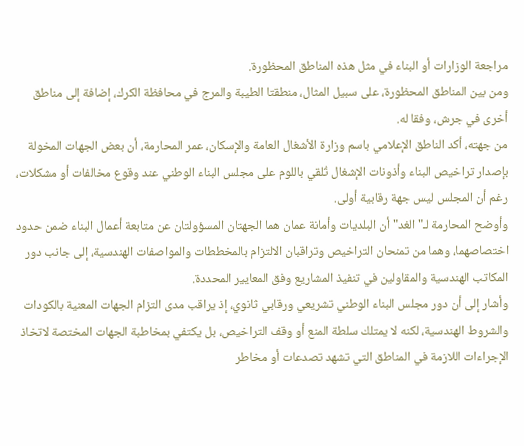مراجعة الوزارات أو البناء في مثل هذه المناطق المحظورة.
ومن بين المناطق المحظورة، على سبيل المثال، منطقتا الطيبة والمرج في محافظة الكرك، إضافة إلى مناطق أخرى في جرش، وفقا له.
من جهته، أكد الناطق الإعلامي باسم وزارة الأشغال العامة والإسكان، عمر المحارمة، أن بعض الجهات المخولة بإصدار تراخيص البناء وأذونات الإشغال تُلقي باللوم على مجلس البناء الوطني عند وقوع مخالفات أو مشكلات، رغم أن المجلس ليس جهة رقابية أولى.
وأوضح المحارمة لـ"الغد" أن البلديات وأمانة عمان هما الجهتان المسؤولتان عن متابعة أعمال البناء ضمن حدود اختصاصهما، وهما من تمنحان التراخيص وتراقبان الالتزام بالمخططات والمواصفات الهندسية، إلى جانب دور المكاتب الهندسية والمقاولين في تنفيذ المشاريع وفق المعايير المحددة.
وأشار إلى أن دور مجلس البناء الوطني تشريعي ورقابي ثانوي، إذ يراقب مدى التزام الجهات المعنية بالكودات والشروط الهندسية، لكنه لا يمتلك سلطة المنع أو وقف التراخيص، بل يكتفي بمخاطبة الجهات المختصة لاتخاذ الإجراءات اللازمة في المناطق التي تشهد تصدعات أو مخاطر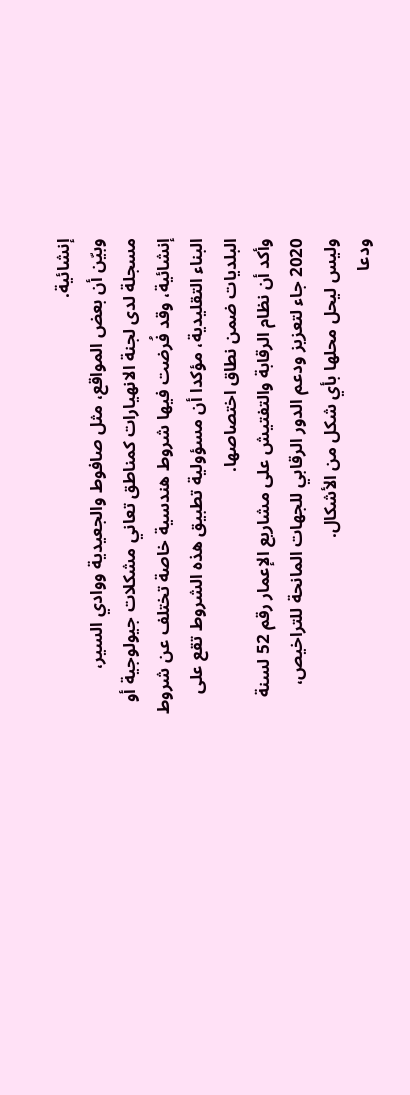إنشائية.
وبيّن أن بعض المواقع، مثل صافوط والجعيدية ووادي السير، مسجلة لدى لجنة الانهيارات كمناطق تعاني مشكلات جيولوجية أو إنشائية، وقد فُرضت فيها شروط هندسية خاصة تختلف عن شروط البناء التقليدية، مؤكدا أن مسؤولية تطبيق هذه الشروط تقع على البلديات ضمن نطاق اختصاصها.
وأكد أن نظام الرقابة والتفتيش على مشاريع الإعمار رقم 52 لسنة 2020 جاء لتعزيز ودعم الدور الرقابي للجهات المانحة للتراخيص، وليس ليحل محلها بأي شكل من الأشكال.
ودعا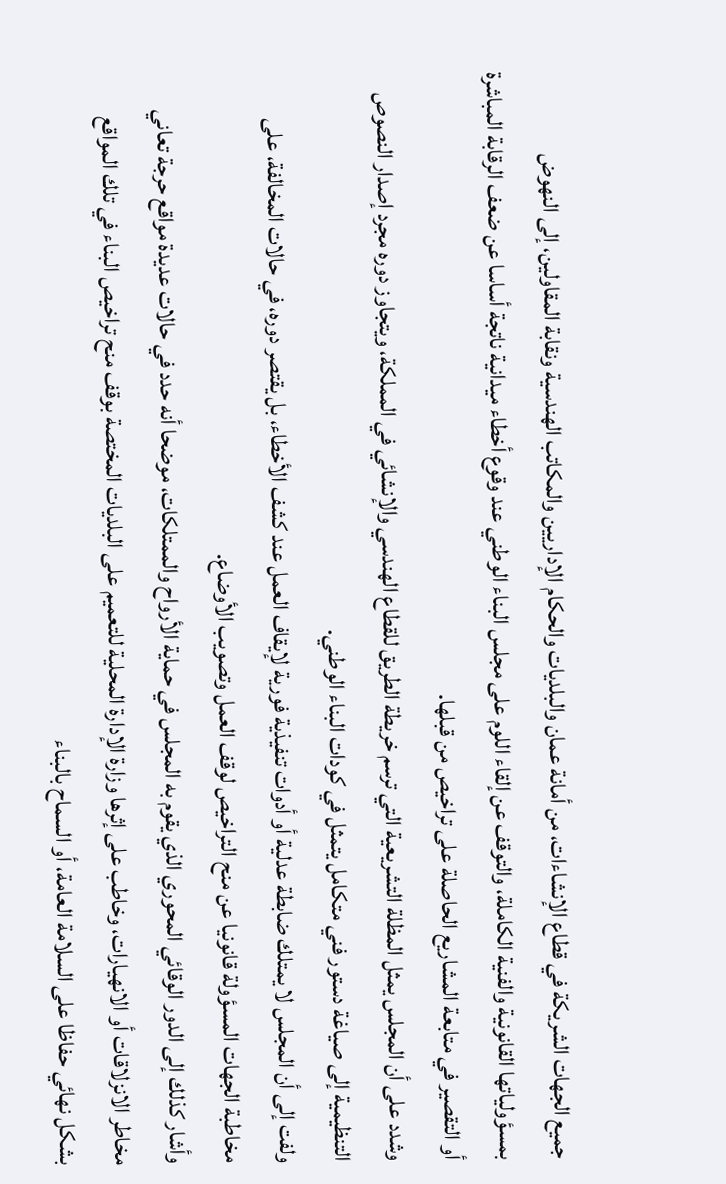جميع الجهات الشريكة في قطاع الإنشاءات، من أمانة عمان والبلديات والحكام الإداريين والمكاتب الهندسية ونقابة المقاولين، إلى النهوض بمسؤولياتها القانونية والفنية الكاملة، والتوقف عن إلقاء اللوم على مجلس البناء الوطني عند وقوع أخطاء ميدانية ناتجة أساسا عن ضعف الرقابة المباشرة أو التقصير في متابعة المشاريع الحاصلة على تراخيص من قبلها.
وشدد على أن المجلس يمثل المظلة التشريعية التي ترسم خريطة الطريق للقطاع الهندسي والإنشائي في المملكة، ويتجاوز دوره مجرد إصدار النصوص التنظيمية إلى صياغة دستور فني متكامل يتمثل في كودات البناء الوطني.
ولفت إلى أن المجلس لا يمتلك ضابطة عدلية أو أدوات تنفيذية فورية لإيقاف العمل عند كشف الأخطاء، بل يقتصر دوره، في حالات المخالفة، على مخاطبة الجهات المسؤولة قانونيا عن منح التراخيص لوقف العمل وتصويب الأوضاع.
وأشار كذلك إلى الدور الوقائي المحوري الذي يقوم به المجلس في حماية الأرواح والممتلكات، موضحا أنه حدد في حالات عديدة مواقع حرجة تعاني مخاطر الانزلاقات أو الانهيارات، وخاطب على إثرها وزارة الإدارة المحلية للتعميم على البلديات المختصة بوقف منح تراخيص البناء في تلك المواقع بشكل نهائي حفاظا على السلامة العامة، أو السماح بالبناء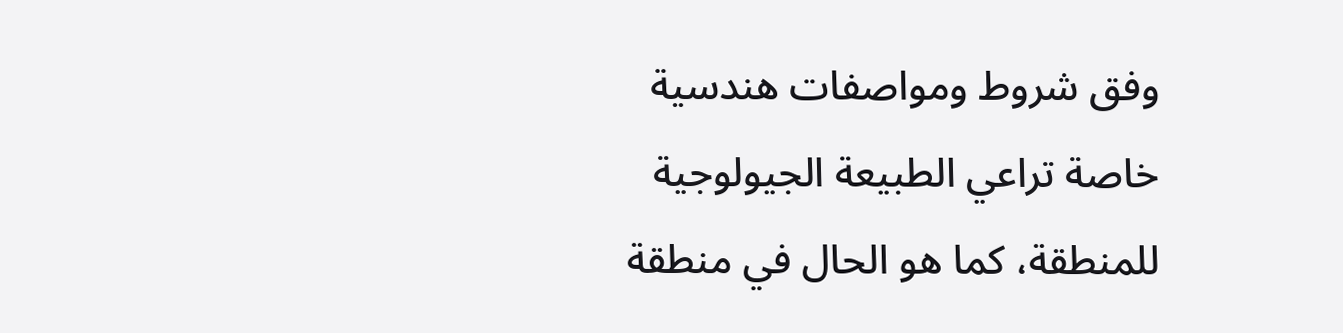وفق شروط ومواصفات هندسية خاصة تراعي الطبيعة الجيولوجية للمنطقة، كما هو الحال في منطقة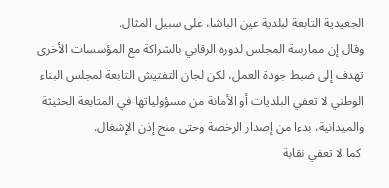الجعيدية التابعة لبلدية عين الباشا، على سبيل المثال.
وقال إن ممارسة المجلس لدوره الرقابي بالشراكة مع المؤسسات الأخرى تهدف إلى ضبط جودة العمل، لكن لجان التفتيش التابعة لمجلس البناء الوطني لا تعفي البلديات أو الأمانة من مسؤولياتها في المتابعة الحثيثة والميدانية، بدءا من إصدار الرخصة وحتى منح إذن الإشغال.
 كما لا تعفي نقابة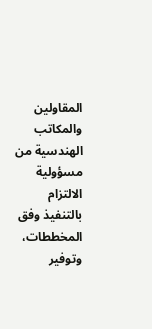المقاولين والمكاتب الهندسية من مسؤولية الالتزام بالتنفيذ وفق المخططات، وتوفير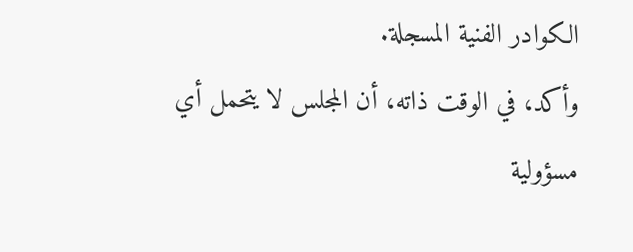الكوادر الفنية المسجلة.
وأكد، في الوقت ذاته، أن المجلس لا يتحمل أي مسؤولية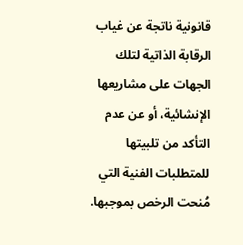قانونية ناتجة عن غياب الرقابة الذاتية لتلك الجهات على مشاريعها الإنشائية، أو عن عدم التأكد من تلبيتها للمتطلبات الفنية التي مُنحت الرخص بموجبها.